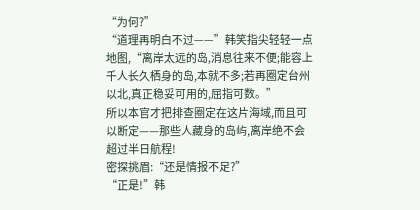“为何?”
“道理再明白不过——”韩笑指尖轻轻一点地图,“离岸太远的岛,消息往来不便;能容上千人长久栖身的岛,本就不多;若再圈定台州以北,真正稳妥可用的,屈指可数。”
所以本官才把排查圈定在这片海域,而且可以断定——那些人藏身的岛屿,离岸绝不会超过半日航程!
密探挑眉:“还是情报不足?”
“正是!”韩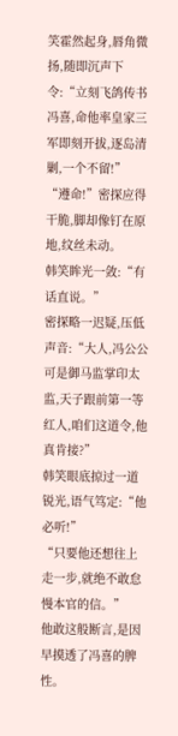笑霍然起身,唇角微扬,随即沉声下令:“立刻飞鸽传书冯喜,命他率皇家三军即刻开拔,逐岛清剿,一个不留!”
“遵命!”密探应得干脆,脚却像钉在原地,纹丝未动。
韩笑眸光一敛:“有话直说。”
密探略一迟疑,压低声音:“大人,冯公公可是御马监掌印太监,天子跟前第一等红人,咱们这道令,他真肯接?”
韩笑眼底掠过一道锐光,语气笃定:“他必听!”
“只要他还想往上走一步,就绝不敢怠慢本官的信。”
他敢这般断言,是因早摸透了冯喜的脾性。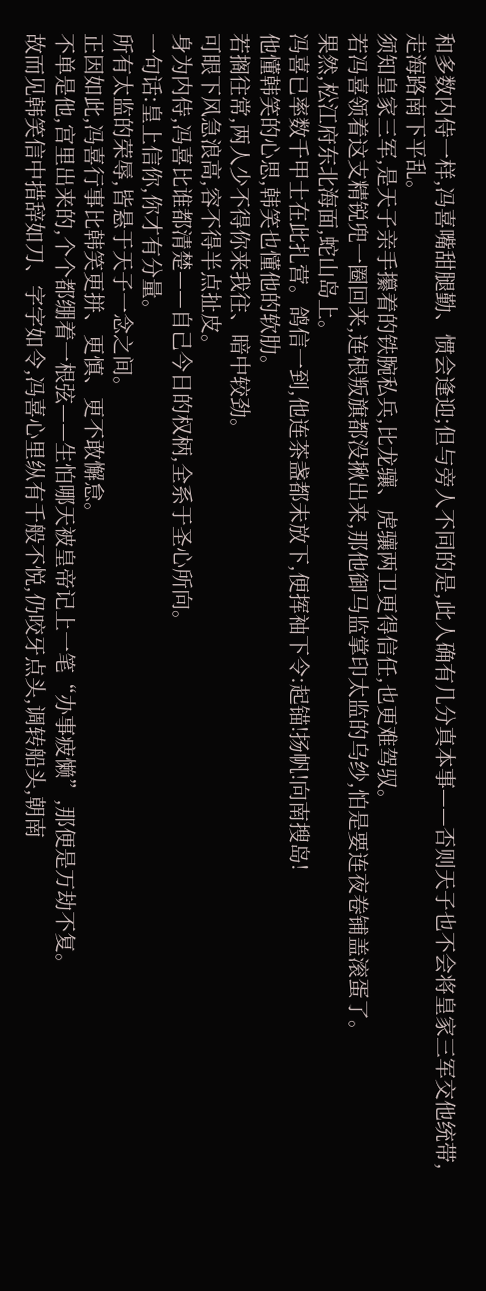和多数内侍一样,冯喜嘴甜腿勤、惯会逢迎;但与旁人不同的是,此人确有几分真本事——否则天子也不会将皇家三军交他统带,走海路南下平乱。
须知皇家三军,是天子亲手攥着的铁腕私兵,比龙骧、虎骧两卫更得信任,也更难驾驭。
若冯喜领着这支精锐兜一圈回来,连根叛旗都没揪出来,那他御马监掌印太监的乌纱,怕是要连夜卷铺盖滚蛋了。
果然,松江府东北海面,蛇山岛上。
冯喜已率数千甲士在此扎营。鸽信一到,他连茶盏都未放下,便挥袖下令:起锚!扬帆!向南搜岛!
他懂韩笑的心思,韩笑也懂他的软肋。
若搁往常,两人少不得你来我往、暗中较劲。
可眼下风急浪高,容不得半点扯皮。
身为内侍,冯喜比谁都清楚——自己今日的权柄,全系于圣心所向。
一句话:皇上信你,你才有分量。
所有太监的荣辱,皆悬于天子一念之间。
正因如此,冯喜行事比韩笑更拼、更慎、更不敢懈怠。
不单是他,宫里出来的,个个都绷着一根弦——生怕哪天被皇帝记上一笔“办事疲懒”,那便是万劫不复。
故而见韩笑信中措辞如刀、字字如令,冯喜心里纵有千般不悦,仍咬牙点头,调转船头,朝南